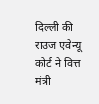दिल्ली की राउज एवेन्यू कोर्ट ने वित्त मंत्री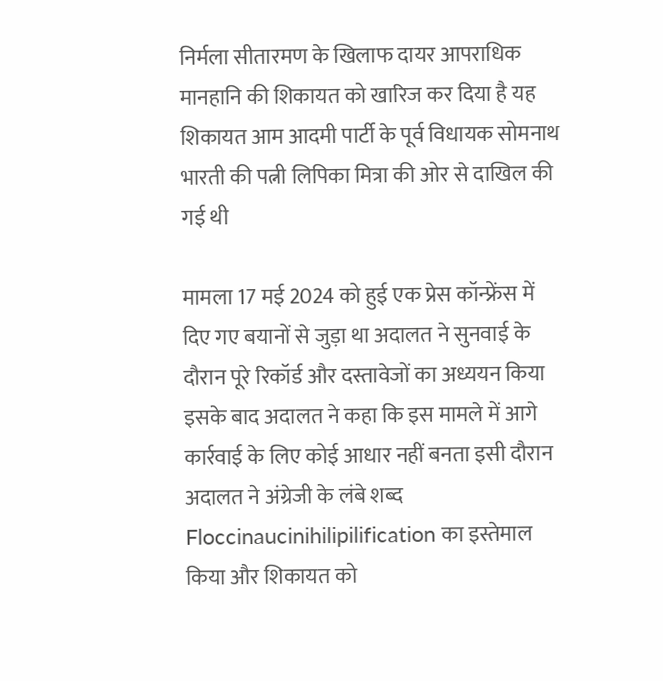निर्मला सीतारमण के खिलाफ दायर आपराधिक मानहानि की शिकायत को खारिज कर दिया है यह शिकायत आम आदमी पार्टी के पूर्व विधायक सोमनाथ भारती की पत्नी लिपिका मित्रा की ओर से दाखिल की गई थी

मामला 17 मई 2024 को हुई एक प्रेस कॉन्फ्रेंस में दिए गए बयानों से जुड़ा था अदालत ने सुनवाई के दौरान पूरे रिकॉर्ड और दस्तावेजों का अध्ययन किया इसके बाद अदालत ने कहा कि इस मामले में आगे कार्रवाई के लिए कोई आधार नहीं बनता इसी दौरान अदालत ने अंग्रेजी के लंबे शब्द Floccinaucinihilipilification का इस्तेमाल किया और शिकायत को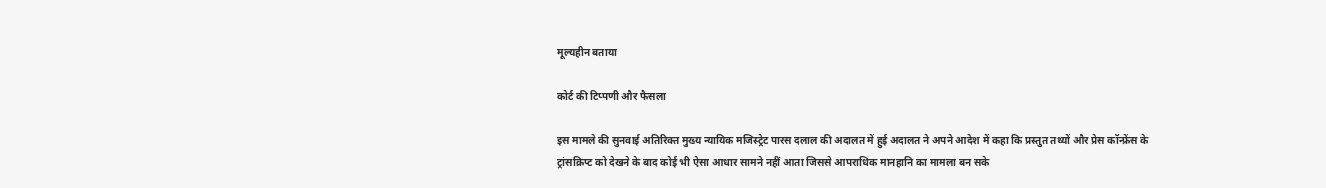मूल्यहीन बताया

कोर्ट की टिप्पणी और फैसला

इस मामले की सुनवाई अतिरिक्त मुख्य न्यायिक मजिस्ट्रेट पारस दलाल की अदालत में हुई अदालत ने अपने आदेश में कहा कि प्रस्तुत तथ्यों और प्रेस कॉन्फ्रेंस के ट्रांसक्रिप्ट को देखने के बाद कोई भी ऐसा आधार सामने नहीं आता जिससे आपराधिक मानहानि का मामला बन सके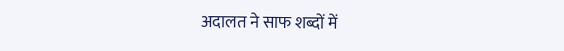अदालत ने साफ शब्दों में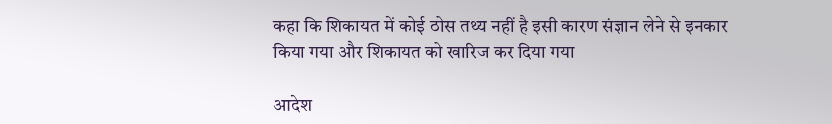कहा कि शिकायत में कोई ठोस तथ्य नहीं है इसी कारण संज्ञान लेने से इनकार किया गया और शिकायत को खारिज कर दिया गया

आदेश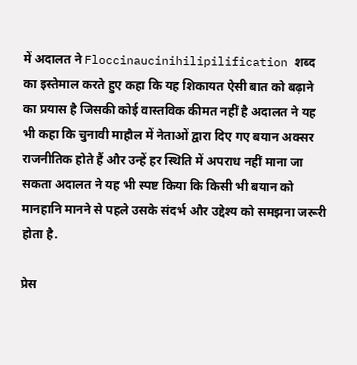में अदालत ने Floccinaucinihilipilification शब्द का इस्तेमाल करते हुए कहा कि यह शिकायत ऐसी बात को बढ़ाने का प्रयास है जिसकी कोई वास्तविक कीमत नहीं है अदालत ने यह भी कहा कि चुनावी माहौल में नेताओं द्वारा दिए गए बयान अक्सर राजनीतिक होते हैं और उन्हें हर स्थिति में अपराध नहीं माना जा सकता अदालत ने यह भी स्पष्ट किया कि किसी भी बयान को मानहानि मानने से पहले उसके संदर्भ और उद्देश्य को समझना जरूरी होता है.

प्रेस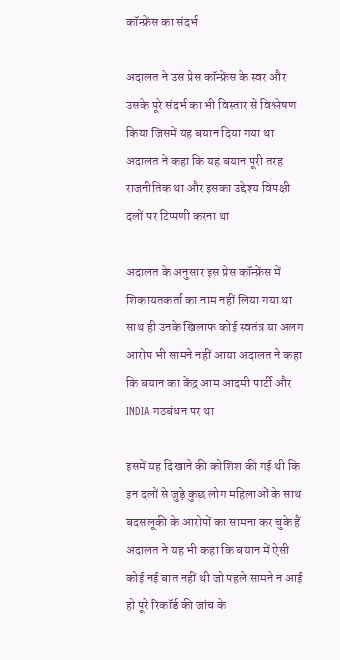कॉन्फ्रेंस का संदर्भ

अदालत ने उस प्रेस कॉन्फ्रेंस के स्वर और उसके पूरे संदर्भ का भी विस्तार से विश्लेषण किया जिसमें यह बयान दिया गया था अदालत ने कहा कि यह बयान पूरी तरह राजनीतिक था और इसका उद्देश्य विपक्षी दलों पर टिप्पणी करना था

अदालत के अनुसार इस प्रेस कॉन्फ्रेंस में शिकायतकर्ता का नाम नहीं लिया गया था साथ ही उनके खिलाफ कोई स्वतंत्र या अलग आरोप भी सामने नहीं आया अदालत ने कहा कि बयान का केंद्र आम आदमी पार्टी और INDIA गठबंधन पर था

इसमें यह दिखाने की कोशिश की गई थी कि इन दलों से जुड़े कुछ लोग महिलाओं के साथ बदसलूकी के आरोपों का सामना कर चुके हैं अदालत ने यह भी कहा कि बयान में ऐसी कोई नई बात नहीं थी जो पहले सामने न आई हो पूरे रिकॉर्ड की जांच के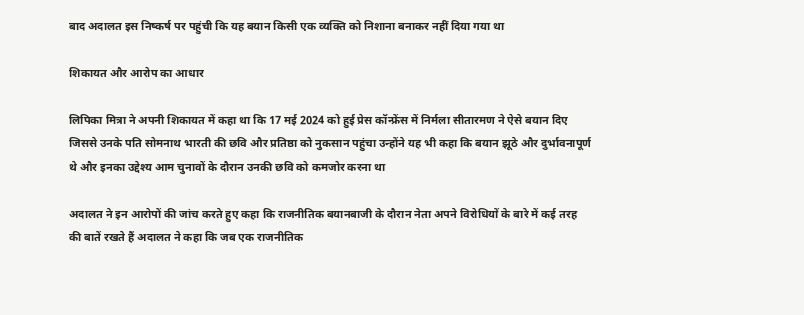बाद अदालत इस निष्कर्ष पर पहुंची कि यह बयान किसी एक व्यक्ति को निशाना बनाकर नहीं दिया गया था

शिकायत और आरोप का आधार

लिपिका मित्रा ने अपनी शिकायत में कहा था कि 17 मई 2024 को हुई प्रेस कॉन्फ्रेंस में निर्मला सीतारमण ने ऐसे बयान दिए जिससे उनके पति सोमनाथ भारती की छवि और प्रतिष्ठा को नुकसान पहुंचा उन्होंने यह भी कहा कि बयान झूठे और दुर्भावनापूर्ण थे और इनका उद्देश्य आम चुनावों के दौरान उनकी छवि को कमजोर करना था

अदालत ने इन आरोपों की जांच करते हुए कहा कि राजनीतिक बयानबाजी के दौरान नेता अपने विरोधियों के बारे में कई तरह की बातें रखते हैं अदालत ने कहा कि जब एक राजनीतिक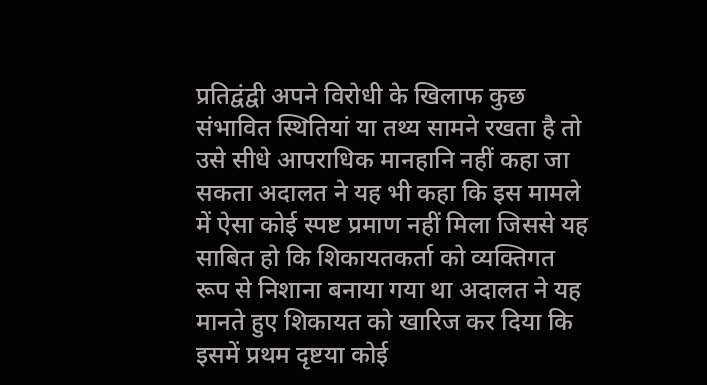प्रतिद्वंद्वी अपने विरोधी के खिलाफ कुछ संभावित स्थितियां या तथ्य सामने रखता है तो उसे सीधे आपराधिक मानहानि नहीं कहा जा सकता अदालत ने यह भी कहा कि इस मामले में ऐसा कोई स्पष्ट प्रमाण नहीं मिला जिससे यह साबित हो कि शिकायतकर्ता को व्यक्तिगत रूप से निशाना बनाया गया था अदालत ने यह मानते हुए शिकायत को खारिज कर दिया कि इसमें प्रथम दृष्टया कोई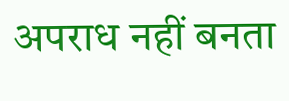अपराध नहीं बनता